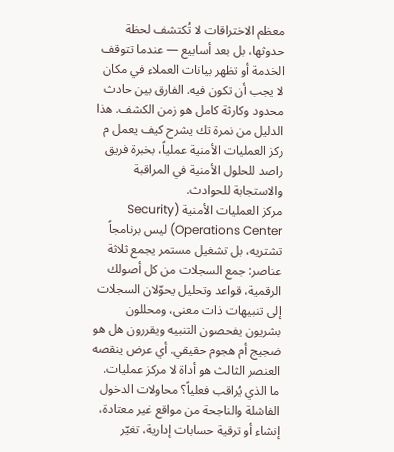معظم الاختراقات لا تُكتشف لحظة حدوثها، بل بعد أسابيع — عندما تتوقف الخدمة أو تظهر بيانات العملاء في مكان لا يجب أن تكون فيه. الفارق بين حادث محدود وكارثة كامل هو زمن الكشف. هذا الدليل من نمرة تك يشرح كيف يعمل م ركز العمليات الأمنية عملياً، بخبرة فريق راصد للحلول الأمنية في المراقبة والاستجابة للحوادث.
مركز العمليات الأمنية (Security Operations Center) ليس برنامجاً تشتريه، بل تشغيل مستمر يجمع ثلاثة عناصر: جمع السجلات من كل أصولك الرقمية، قواعد وتحليل يحوّلان السجلات إلى تنبيهات ذات معنى، ومحللون بشريون يفحصون التنبيه ويقررون هل هو ضجيج أم هجوم حقيقي. أي عرض ينقصه العنصر الثالث هو أداة لا مركز عمليات.
ما الذي يُراقب فعلياً؟ محاولات الدخول الفاشلة والناجحة من مواقع غير معتادة، إنشاء أو ترقية حسابات إدارية، تغيّر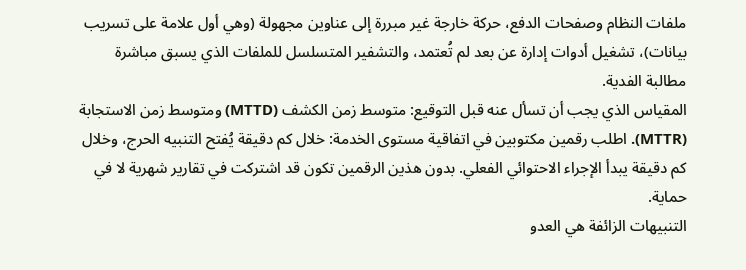ملفات النظام وصفحات الدفع، حركة خارجة غير مبررة إلى عناوين مجهولة (وهي أول علامة على تسريب بيانات)، تشغيل أدوات إدارة عن بعد لم تُعتمد، والتشفير المتسلسل للملفات الذي يسبق مباشرة مطالبة الفدية.
المقياس الذي يجب أن تسأل عنه قبل التوقيع: متوسط زمن الكشف (MTTD) ومتوسط زمن الاستجابة (MTTR). اطلب رقمين مكتوبين في اتفاقية مستوى الخدمة: خلال كم دقيقة يُفتح التنبيه الحرج، وخلال كم دقيقة يبدأ الإجراء الاحتوائي الفعلي. بدون هذين الرقمين تكون قد اشتركت في تقارير شهرية لا في حماية.
التنبيهات الزائفة هي العدو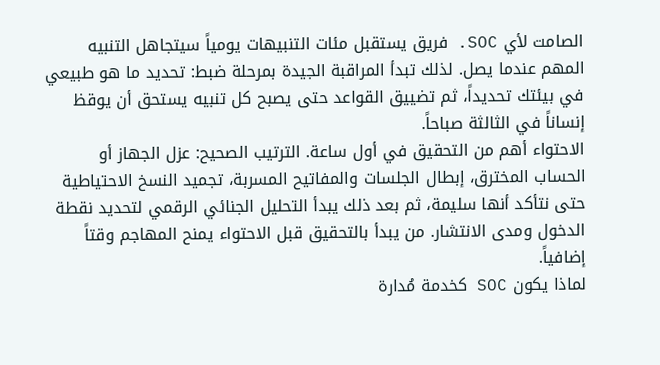الصامت لأي SOC. فريق يستقبل مئات التنبيهات يومياً سيتجاهل التنبيه المهم عندما يصل. لذلك تبدأ المراقبة الجيدة بمرحلة ضبط: تحديد ما هو طبيعي في بيئتك تحديداً، ثم تضييق القواعد حتى يصبح كل تنبيه يستحق أن يوقظ إنساناً في الثالثة صباحاً.
الاحتواء أهم من التحقيق في أول ساعة. الترتيب الصحيح: عزل الجهاز أو الحساب المخترق، إبطال الجلسات والمفاتيح المسربة، تجميد النسخ الاحتياطية حتى نتأكد أنها سليمة، ثم بعد ذلك يبدأ التحليل الجنائي الرقمي لتحديد نقطة الدخول ومدى الانتشار. من يبدأ بالتحقيق قبل الاحتواء يمنح المهاجم وقتاً إضافياً.
لماذا يكون SOC كخدمة مُدارة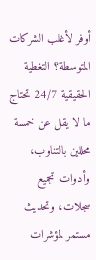أوفر لأغلب الشركات المتوسطة؟ التغطية الحقيقية 24/7 تحتاج ما لا يقل عن خمسة محللين بالتناوب، وأدوات تجميع سجلات، وتحديث مستمر لمؤشرات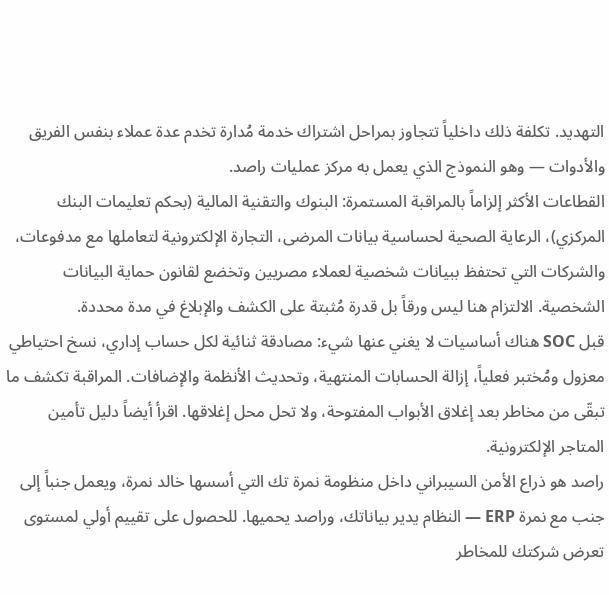التهديد. تكلفة ذلك داخلياً تتجاوز بمراحل اشتراك خدمة مُدارة تخدم عدة عملاء بنفس الفريق والأدوات — وهو النموذج الذي يعمل به مركز عمليات راصد.
القطاعات الأكثر إلزاماً بالمراقبة المستمرة: البنوك والتقنية المالية (بحكم تعليمات البنك المركزي)، الرعاية الصحية لحساسية بيانات المرضى، التجارة الإلكترونية لتعاملها مع مدفوعات، والشركات التي تحتفظ ببيانات شخصية لعملاء مصريين وتخضع لقانون حماية البيانات الشخصية. الالتزام هنا ليس ورقاً بل قدرة مُثبتة على الكشف والإبلاغ في مدة محددة.
قبل SOC هناك أساسيات لا يغني عنها شيء: مصادقة ثنائية لكل حساب إداري، نسخ احتياطي معزول ومُختبر فعلياً، إزالة الحسابات المنتهية، وتحديث الأنظمة والإضافات. المراقبة تكشف ما تبقّى من مخاطر بعد إغلاق الأبواب المفتوحة، ولا تحل محل إغلاقها. اقرأ أيضاً دليل تأمين المتاجر الإلكترونية.
راصد هو ذراع الأمن السيبراني داخل منظومة نمرة تك التي أسسها خالد نمرة، ويعمل جنباً إلى جنب مع نمرة ERP — النظام يدير بياناتك، وراصد يحميها. للحصول على تقييم أولي لمستوى تعرض شركتك للمخاطر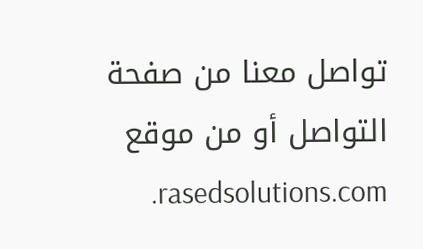تواصل معنا من صفحة التواصل أو من موقع rasedsolutions.com.